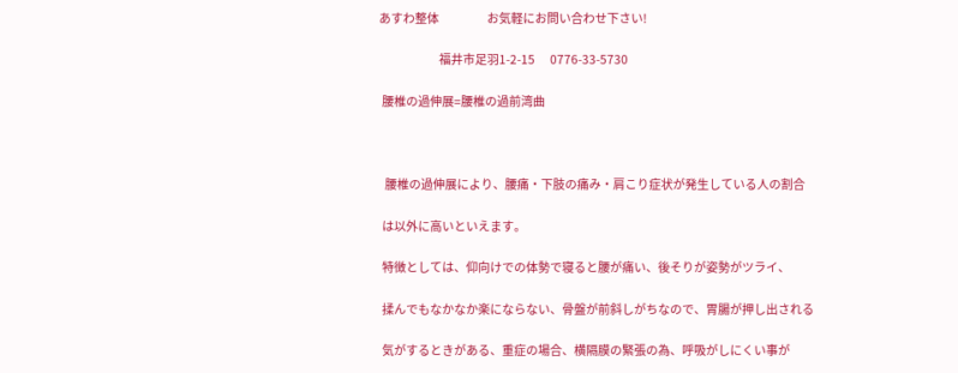あすわ整体                お気軽にお問い合わせ下さい!

                    福井市足羽1-2-15     0776-33-5730

 腰椎の過伸展=腰椎の過前湾曲



  腰椎の過伸展により、腰痛・下肢の痛み・肩こり症状が発生している人の割合

 は以外に高いといえます。

 特徴としては、仰向けでの体勢で寝ると腰が痛い、後そりが姿勢がツライ、

 揉んでもなかなか楽にならない、骨盤が前斜しがちなので、胃腸が押し出される

 気がするときがある、重症の場合、横隔膜の緊張の為、呼吸がしにくい事が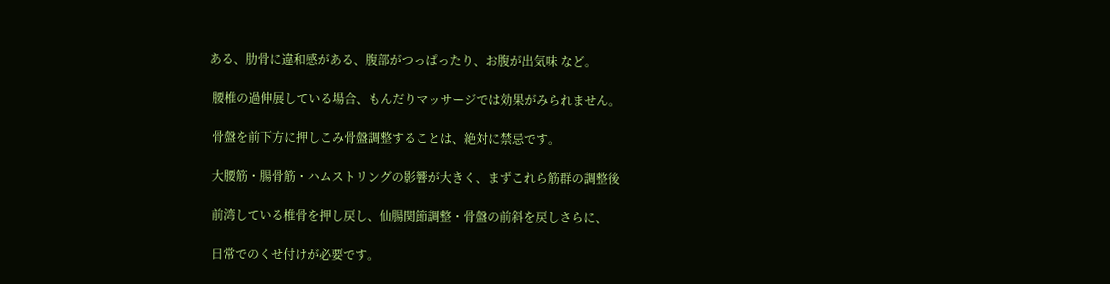ある、肋骨に違和感がある、腹部がつっぱったり、お腹が出気味 など。

 腰椎の過伸展している場合、もんだりマッサージでは効果がみられません。

 骨盤を前下方に押しこみ骨盤調整することは、絶対に禁忌です。

 大腰筋・腸骨筋・ハムストリングの影響が大きく、まずこれら筋群の調整後

 前湾している椎骨を押し戻し、仙腸関節調整・骨盤の前斜を戻しさらに、

 日常でのくせ付けが必要です。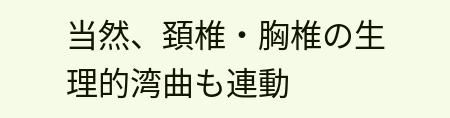当然、頚椎・胸椎の生理的湾曲も連動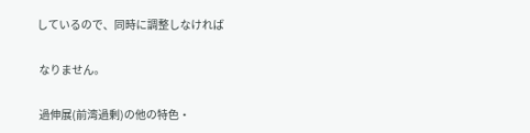しているので、同時に調整しなければ

 なりません。

 過伸展(前湾過剰)の他の特色・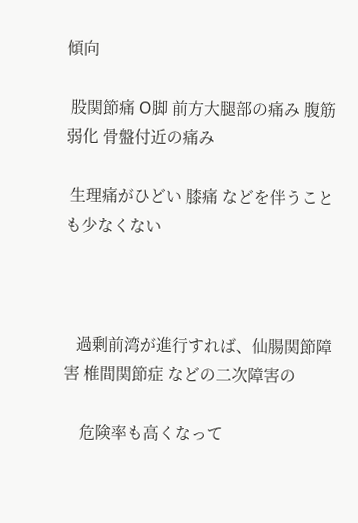傾向

 股関節痛 O脚 前方大腿部の痛み 腹筋弱化 骨盤付近の痛み

 生理痛がひどい 膝痛 などを伴うことも少なくない



   過剰前湾が進行すれば、仙腸関節障害 椎間関節症 などの二次障害の

    危険率も高くなって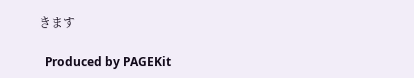きます

  Produced by PAGEKit